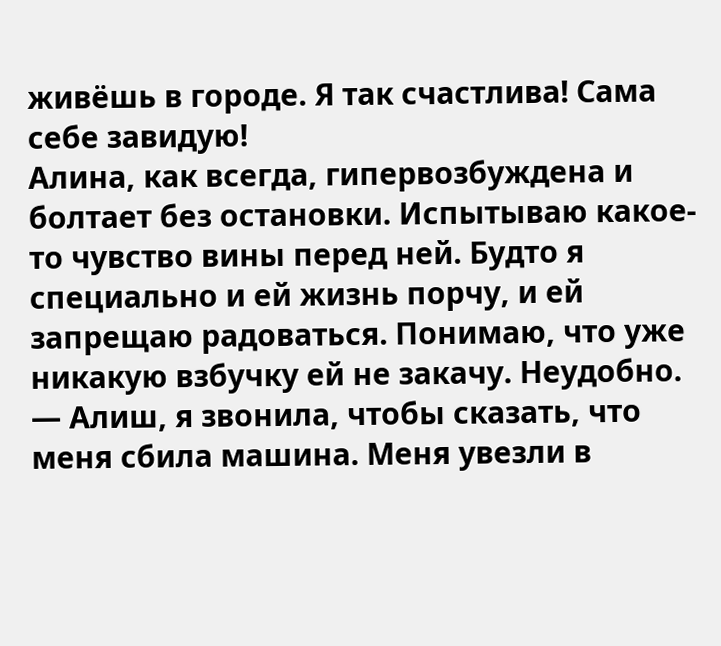живёшь в городе. Я так счастлива! Сама себе завидую!
Алина, как всегда, гипервозбуждена и болтает без остановки. Испытываю какое-то чувство вины перед ней. Будто я специально и ей жизнь порчу, и ей запрещаю радоваться. Понимаю, что уже никакую взбучку ей не закачу. Неудобно.
— Алиш, я звонила, чтобы сказать, что меня сбила машина. Меня увезли в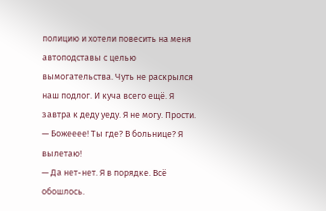полицию и хотели повесить на меня автоподставы с целью вымогательства. Чуть не раскрылся наш подлог. И куча всего ещё. Я завтра к деду уеду. Я не могу. Прости.
— Божееее! Ты где? В больнице? Я вылетаю!
— Да нет-нет. Я в порядке. Всё обошлось.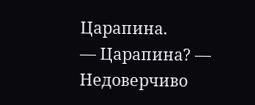Царапина.
— Царапина? — Недоверчиво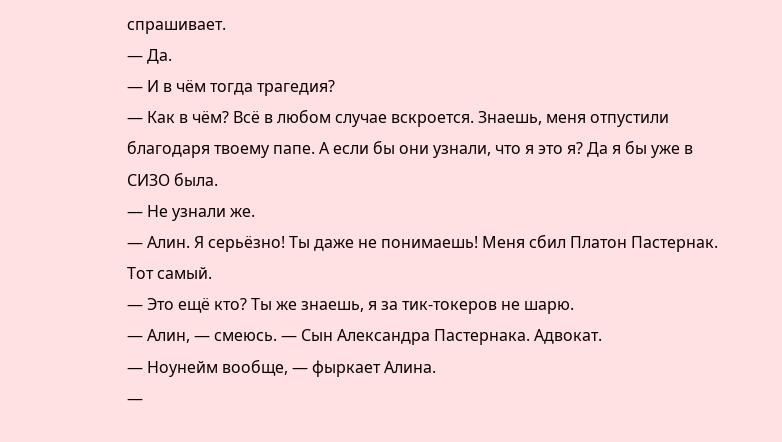спрашивает.
— Да.
— И в чём тогда трагедия?
— Как в чём? Всё в любом случае вскроется. Знаешь, меня отпустили благодаря твоему папе. А если бы они узнали, что я это я? Да я бы уже в СИЗО была.
— Не узнали же.
— Алин. Я серьёзно! Ты даже не понимаешь! Меня сбил Платон Пастернак. Тот самый.
— Это ещё кто? Ты же знаешь, я за тик-токеров не шарю.
— Алин, — смеюсь. — Сын Александра Пастернака. Адвокат.
— Ноунейм вообще, — фыркает Алина.
—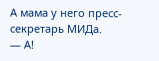А мама у него пресс-секретарь МИДа.
— А!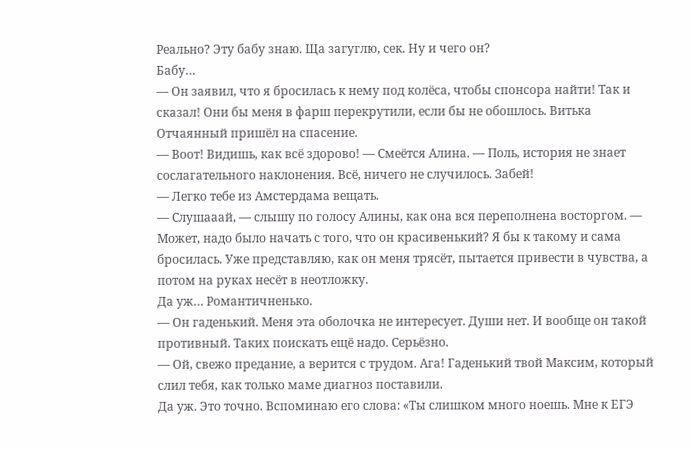Реально? Эту бабу знаю. Ща загуглю, сек. Ну и чего он?
Бабу…
— Он заявил, что я бросилась к нему под колёса, чтобы спонсора найти! Так и сказал! Они бы меня в фарш перекрутили, если бы не обошлось. Витька Отчаянный пришёл на спасение.
— Воот! Видишь, как всё здорово! — Смеётся Алина. — Поль, история не знает сослагательного наклонения. Всё, ничего не случилось. Забей!
— Легко тебе из Амстердама вещать.
— Слушааай, — слышу по голосу Алины, как она вся переполнена восторгом. — Может, надо было начать с того, что он красивенький? Я бы к такому и сама бросилась. Уже представляю, как он меня трясёт, пытается привести в чувства, а потом на руках несёт в неотложку.
Да уж… Романтичненько.
— Он гаденький. Меня эта оболочка не интересует. Души нет. И вообще он такой противный. Таких поискать ещё надо. Серьёзно.
— Ой, свежо предание, а верится с трудом. Ага! Гаденький твой Максим, который слил тебя, как только маме диагноз поставили.
Да уж. Это точно. Вспоминаю его слова: «Ты слишком много ноешь. Мне к ЕГЭ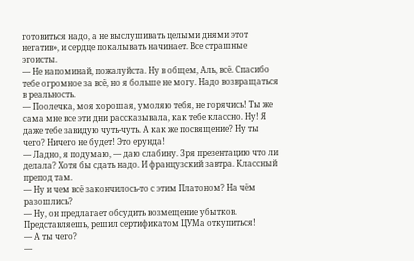готовиться надо, а не выслушивать целыми днями этот негатив», и сердце покалывать начинает. Все страшные эгоисты.
— Не напоминай, пожалуйста. Ну в общем, Аль, всё. Спасибо тебе огромное за всё, но я больше не могу. Надо возвращаться в реальность.
— Поолечка, моя хорошая, умоляю тебя, не горячись! Ты же сама мне все эти дни рассказывала, как тебе классно. Ну! Я даже тебе завидую чуть-чуть. А как же посвящение? Ну ты чего? Ничего не будет! Это ерунда!
— Ладно, я подумаю, — даю слабину. Зря презентацию что ли делала? Хотя бы сдать надо. И французский завтра. Классный препод там.
— Ну и чем всё закончилось-то с этим Платоном? На чём разошлись?
— Ну, он предлагает обсудить возмещение убытков. Представляешь, решил сертификатом ЦУМа откупиться!
— А ты чего?
—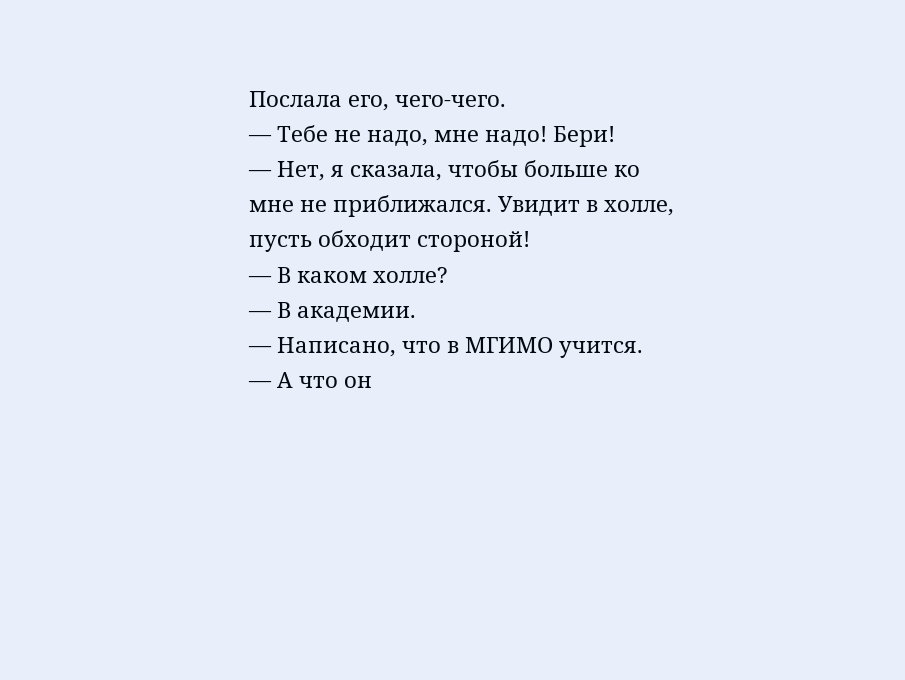Послала его, чего-чего.
— Тебе не надо, мне надо! Бери!
— Нет, я сказала, чтобы больше ко мне не приближался. Увидит в холле, пусть обходит стороной!
— В каком холле?
— В академии.
— Написано, что в МГИМО учится.
— А что он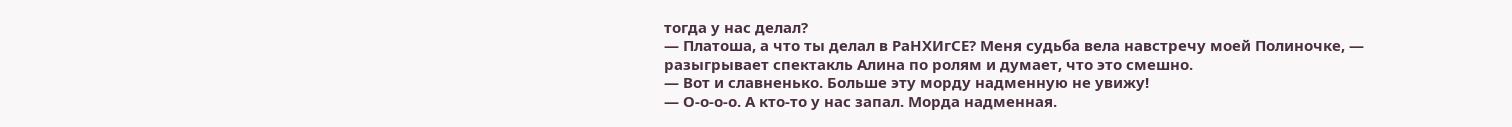тогда у нас делал?
— Платоша, а что ты делал в РаНХИгСЕ? Меня судьба вела навстречу моей Полиночке, — разыгрывает спектакль Алина по ролям и думает, что это смешно.
— Вот и славненько. Больше эту морду надменную не увижу!
— О-о-о-о. А кто-то у нас запал. Морда надменная.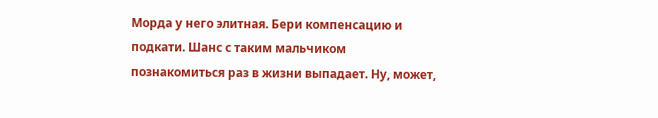Морда у него элитная. Бери компенсацию и подкати. Шанс с таким мальчиком познакомиться раз в жизни выпадает. Ну, может,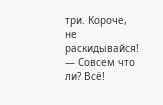три. Короче, не раскидывайся!
— Совсем что ли? Всё!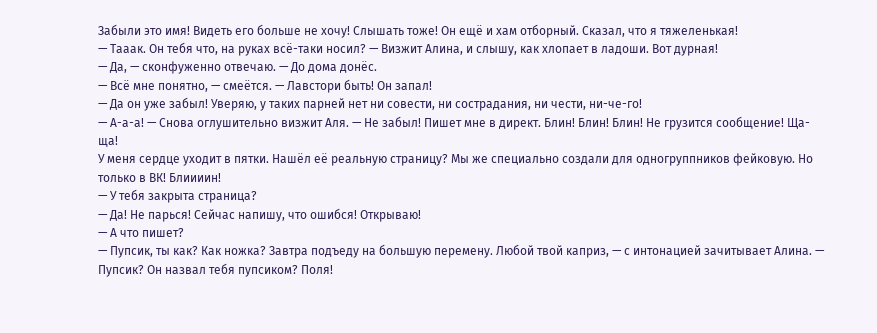Забыли это имя! Видеть его больше не хочу! Слышать тоже! Он ещё и хам отборный. Сказал, что я тяжеленькая!
— Тааак. Он тебя что, на руках всё-таки носил? — Визжит Алина, и слышу, как хлопает в ладоши. Вот дурная!
— Да, — сконфуженно отвечаю. — До дома донёс.
— Всё мне понятно, — смеётся. — Лавстори быть! Он запал!
— Да он уже забыл! Уверяю, у таких парней нет ни совести, ни сострадания, ни чести, ни-че-го!
— А-а-а! — Снова оглушительно визжит Аля. — Не забыл! Пишет мне в директ. Блин! Блин! Блин! Не грузится сообщение! Ща-ща!
У меня сердце уходит в пятки. Нашёл её реальную страницу? Мы же специально создали для одногруппников фейковую. Но только в ВК! Блиииин!
— У тебя закрыта страница?
— Да! Не парься! Сейчас напишу, что ошибся! Открываю!
— А что пишет?
— Пупсик, ты как? Как ножка? Завтра подъеду на большую перемену. Любой твой каприз, — с интонацией зачитывает Алина. — Пупсик? Он назвал тебя пупсиком? Поля!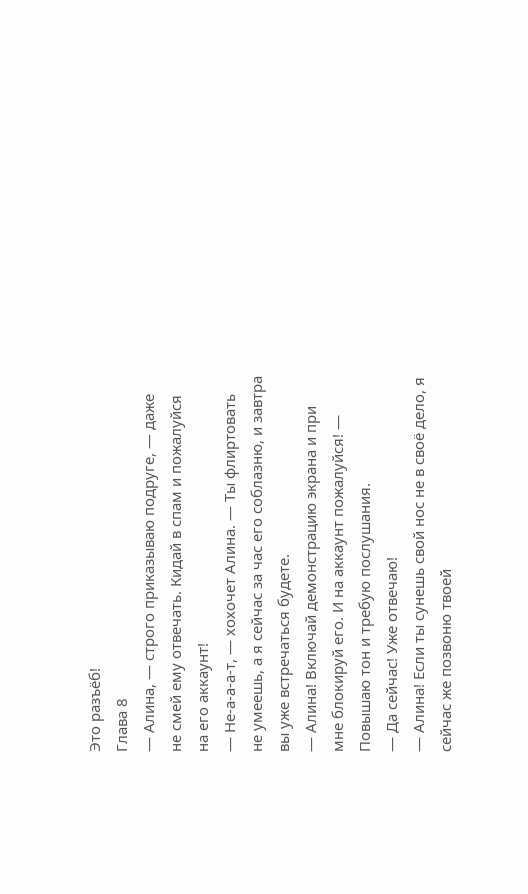Это разъёб!
Глава 8
— Алина, — строго приказываю подруге, — даже не смей ему отвечать. Кидай в спам и пожалуйся на его аккаунт!
— Не-а-а-а-т, — хохочет Алина. — Ты флиртовать не умеешь, а я сейчас за час его соблазню, и завтра вы уже встречаться будете.
— Алина! Включай демонстрацию экрана и при мне блокируй его. И на аккаунт пожалуйся! — Повышаю тон и требую послушания.
— Да сейчас! Уже отвечаю!
— Алина! Если ты сунешь свой нос не в своё дело, я сейчас же позвоню твоей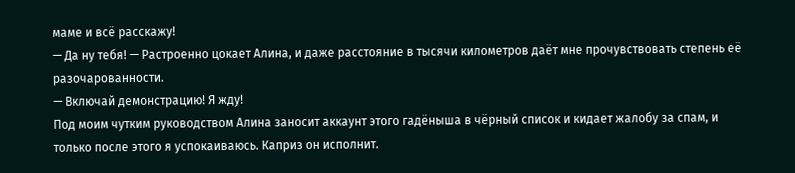маме и всё расскажу!
— Да ну тебя! — Растроенно цокает Алина, и даже расстояние в тысячи километров даёт мне прочувствовать степень её разочарованности.
— Включай демонстрацию! Я жду!
Под моим чутким руководством Алина заносит аккаунт этого гадёныша в чёрный список и кидает жалобу за спам, и только после этого я успокаиваюсь. Каприз он исполнит.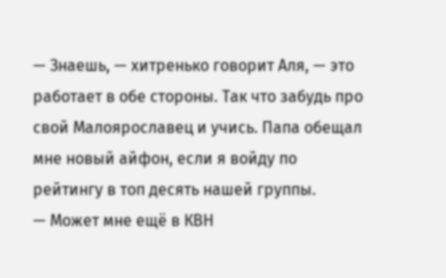— Знаешь, — хитренько говорит Аля, — это работает в обе стороны. Так что забудь про свой Малоярославец и учись. Папа обещал мне новый айфон, если я войду по рейтингу в топ десять нашей группы.
— Может мне ещё в КВН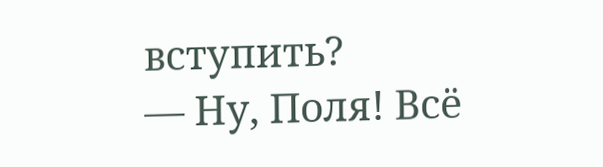вступить?
— Ну, Поля! Всё